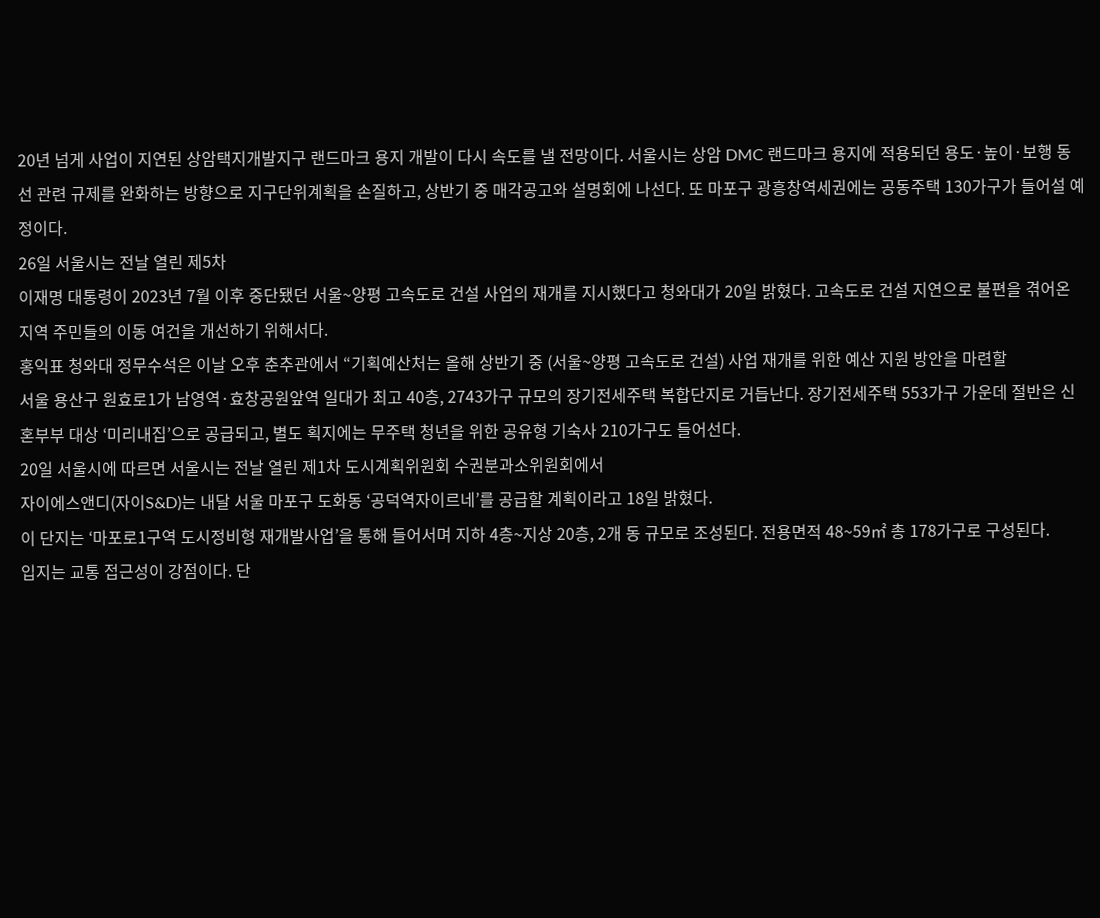20년 넘게 사업이 지연된 상암택지개발지구 랜드마크 용지 개발이 다시 속도를 낼 전망이다. 서울시는 상암 DMC 랜드마크 용지에 적용되던 용도·높이·보행 동선 관련 규제를 완화하는 방향으로 지구단위계획을 손질하고, 상반기 중 매각공고와 설명회에 나선다. 또 마포구 광흥창역세권에는 공동주택 130가구가 들어설 예정이다.
26일 서울시는 전날 열린 제5차
이재명 대통령이 2023년 7월 이후 중단됐던 서울~양평 고속도로 건설 사업의 재개를 지시했다고 청와대가 20일 밝혔다. 고속도로 건설 지연으로 불편을 겪어온 지역 주민들의 이동 여건을 개선하기 위해서다.
홍익표 청와대 정무수석은 이날 오후 춘추관에서 “기획예산처는 올해 상반기 중 (서울~양평 고속도로 건설) 사업 재개를 위한 예산 지원 방안을 마련할
서울 용산구 원효로1가 남영역·효창공원앞역 일대가 최고 40층, 2743가구 규모의 장기전세주택 복합단지로 거듭난다. 장기전세주택 553가구 가운데 절반은 신혼부부 대상 ‘미리내집’으로 공급되고, 별도 획지에는 무주택 청년을 위한 공유형 기숙사 210가구도 들어선다.
20일 서울시에 따르면 서울시는 전날 열린 제1차 도시계획위원회 수권분과소위원회에서
자이에스앤디(자이S&D)는 내달 서울 마포구 도화동 ‘공덕역자이르네’를 공급할 계획이라고 18일 밝혔다.
이 단지는 ‘마포로1구역 도시정비형 재개발사업’을 통해 들어서며 지하 4층~지상 20층, 2개 동 규모로 조성된다. 전용면적 48~59㎡ 총 178가구로 구성된다.
입지는 교통 접근성이 강점이다. 단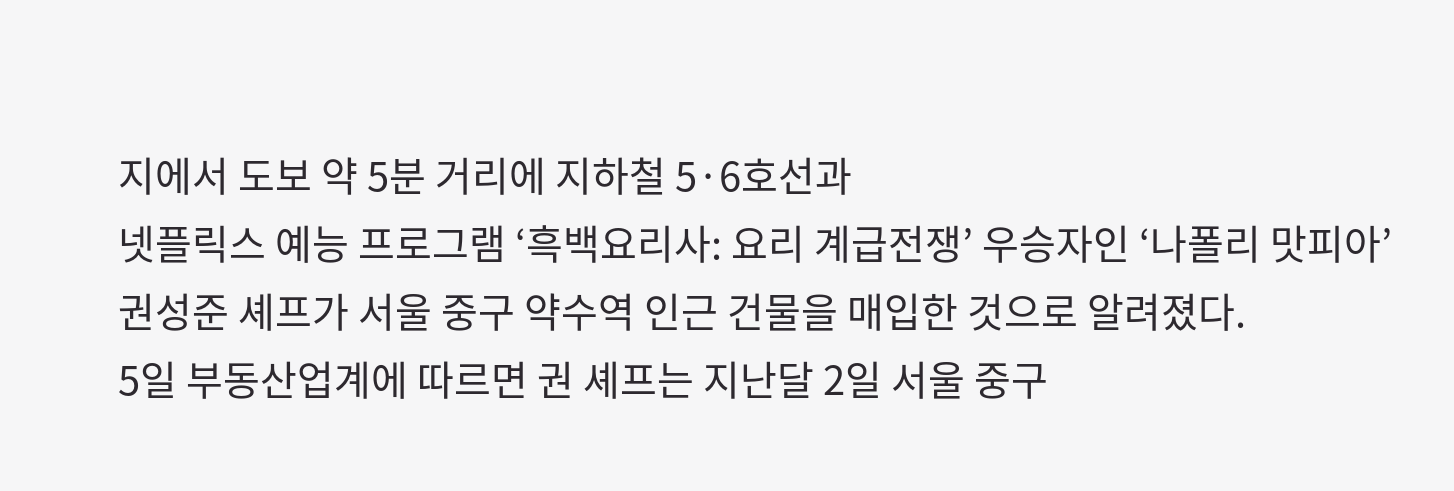지에서 도보 약 5분 거리에 지하철 5·6호선과
넷플릭스 예능 프로그램 ‘흑백요리사: 요리 계급전쟁’ 우승자인 ‘나폴리 맛피아’ 권성준 셰프가 서울 중구 약수역 인근 건물을 매입한 것으로 알려졌다.
5일 부동산업계에 따르면 권 셰프는 지난달 2일 서울 중구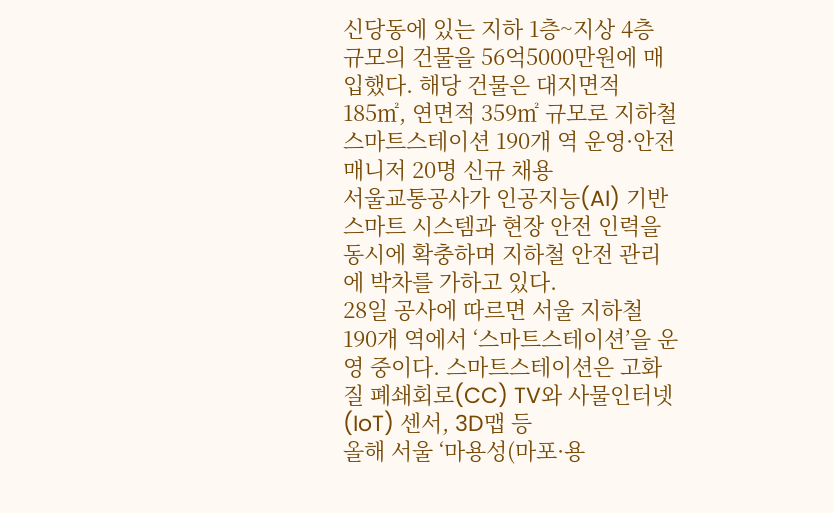신당동에 있는 지하 1층~지상 4층 규모의 건물을 56억5000만원에 매입했다. 해당 건물은 대지면적 185㎡, 연면적 359㎡ 규모로 지하철
스마트스테이션 190개 역 운영·안전매니저 20명 신규 채용
서울교통공사가 인공지능(AI) 기반 스마트 시스템과 현장 안전 인력을 동시에 확충하며 지하철 안전 관리에 박차를 가하고 있다.
28일 공사에 따르면 서울 지하철 190개 역에서 ‘스마트스테이션’을 운영 중이다. 스마트스테이션은 고화질 폐쇄회로(CC) TV와 사물인터넷(IoT) 센서, 3D맵 등
올해 서울 ‘마용성(마포·용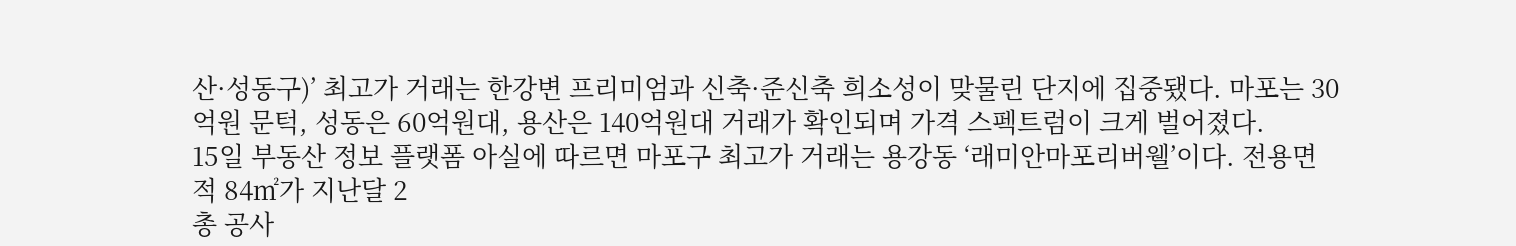산·성동구)’ 최고가 거래는 한강변 프리미엄과 신축·준신축 희소성이 맞물린 단지에 집중됐다. 마포는 30억원 문턱, 성동은 60억원대, 용산은 140억원대 거래가 확인되며 가격 스펙트럼이 크게 벌어졌다.
15일 부동산 정보 플랫폼 아실에 따르면 마포구 최고가 거래는 용강동 ‘래미안마포리버웰’이다. 전용면적 84㎡가 지난달 2
총 공사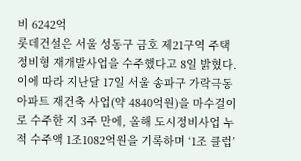비 6242억
롯데건설은 서울 성동구 금호 제21구역 주택정비형 재개발사업을 수주했다고 8일 밝혔다. 이에 따라 지난달 17일 서울 송파구 가락극동아파트 재건축 사업(약 4840억원)을 마수걸이로 수주한 지 3주 만에, 올해 도시정비사업 누적 수주액 1조1082억원을 기록하며 ‘1조 클럽’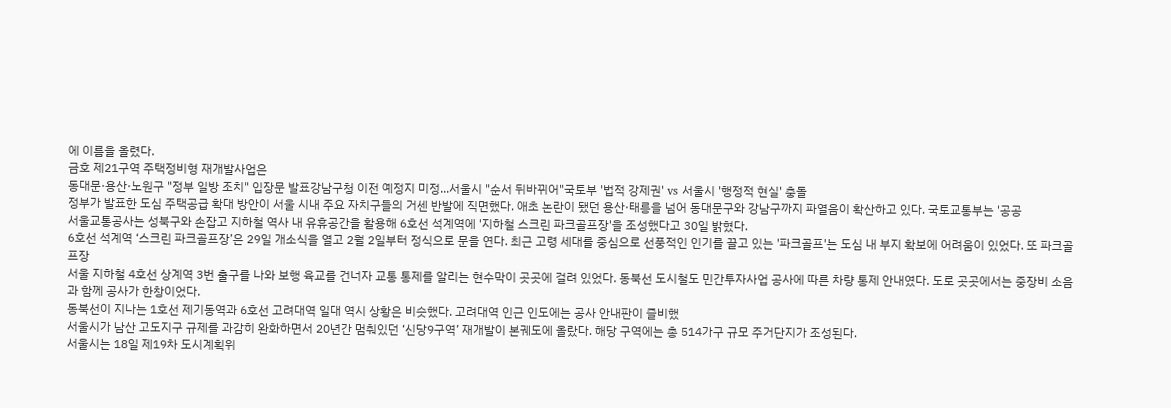에 이름을 올렸다.
금호 제21구역 주택정비형 재개발사업은
동대문·용산·노원구 "정부 일방 조치" 입장문 발표강남구청 이전 예정지 미정...서울시 "순서 뒤바뀌어"국토부 '법적 강제권' vs 서울시 '행정적 현실' 충돌
정부가 발표한 도심 주택공급 확대 방안이 서울 시내 주요 자치구들의 거센 반발에 직면했다. 애초 논란이 됐던 용산·태릉을 넘어 동대문구와 강남구까지 파열음이 확산하고 있다. 국토교통부는 '공공
서울교통공사는 성북구와 손잡고 지하철 역사 내 유휴공간을 활용해 6호선 석계역에 '지하철 스크린 파크골프장'을 조성했다고 30일 밝혔다.
6호선 석계역 ‘스크린 파크골프장’은 29일 개소식을 열고 2월 2일부터 정식으로 문을 연다. 최근 고령 세대를 중심으로 선풍적인 인기를 끌고 있는 '파크골프'는 도심 내 부지 확보에 어려움이 있었다. 또 파크골프장
서울 지하철 4호선 상계역 3번 출구를 나와 보행 육교를 건너자 교통 통제를 알리는 현수막이 곳곳에 걸려 있었다. 동북선 도시철도 민간투자사업 공사에 따른 차량 통제 안내였다. 도로 곳곳에서는 중장비 소음과 함께 공사가 한창이었다.
동북선이 지나는 1호선 제기동역과 6호선 고려대역 일대 역시 상황은 비슷했다. 고려대역 인근 인도에는 공사 안내판이 즐비했
서울시가 남산 고도지구 규제를 과감히 완화하면서 20년간 멈춰있던 ‘신당9구역’ 재개발이 본궤도에 올랐다. 해당 구역에는 총 514가구 규모 주거단지가 조성된다.
서울시는 18일 제19차 도시계획위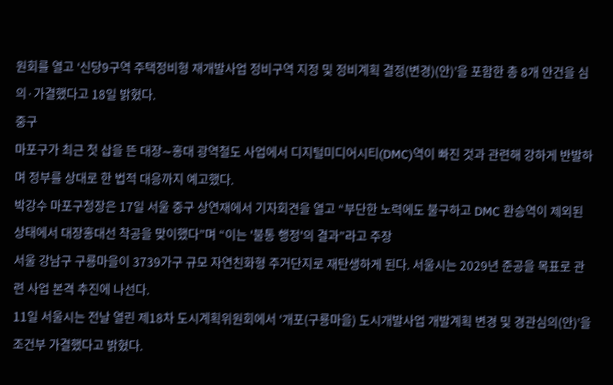원회를 열고 ‘신당9구역 주택정비형 재개발사업 정비구역 지정 및 정비계획 결정(변경)(안)’을 포함한 총 8개 안건을 심의·가결했다고 18일 밝혔다.
중구
마포구가 최근 첫 삽을 뜬 대장∼홍대 광역철도 사업에서 디지털미디어시티(DMC)역이 빠진 것과 관련해 강하게 반발하며 정부를 상대로 한 법적 대응까지 예고했다.
박강수 마포구청장은 17일 서울 중구 상연재에서 기자회견을 열고 “부단한 노력에도 불구하고 DMC 환승역이 제외된 상태에서 대장홍대선 착공을 맞이했다”며 “이는 '불통 행정'의 결과”라고 주장
서울 강남구 구룡마을이 3739가구 규모 자연친화형 주거단지로 재탄생하게 된다. 서울시는 2029년 준공을 목표로 관련 사업 본격 추진에 나선다.
11일 서울시는 전날 열린 제18차 도시계획위원회에서 ‘개포(구룡마을) 도시개발사업 개발계획 변경 및 경관심의(안)’을 조건부 가결했다고 밝혔다.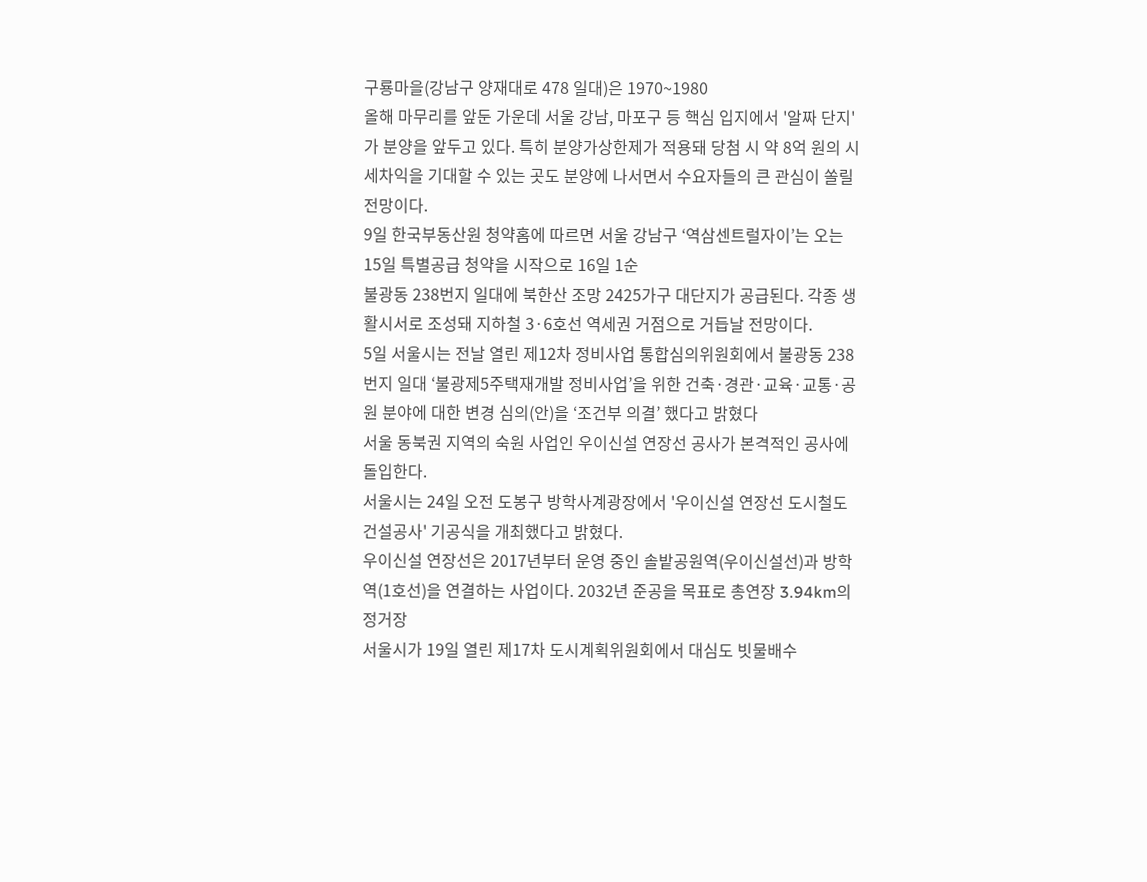구룡마을(강남구 양재대로 478 일대)은 1970~1980
올해 마무리를 앞둔 가운데 서울 강남, 마포구 등 핵심 입지에서 '알짜 단지'가 분양을 앞두고 있다. 특히 분양가상한제가 적용돼 당첨 시 약 8억 원의 시세차익을 기대할 수 있는 곳도 분양에 나서면서 수요자들의 큰 관심이 쏠릴 전망이다.
9일 한국부동산원 청약홈에 따르면 서울 강남구 ‘역삼센트럴자이’는 오는 15일 특별공급 청약을 시작으로 16일 1순
불광동 238번지 일대에 북한산 조망 2425가구 대단지가 공급된다. 각종 생활시서로 조성돼 지하철 3·6호선 역세권 거점으로 거듭날 전망이다.
5일 서울시는 전날 열린 제12차 정비사업 통합심의위원회에서 불광동 238번지 일대 ‘불광제5주택재개발 정비사업’을 위한 건축·경관·교육·교통·공원 분야에 대한 변경 심의(안)을 ‘조건부 의결’ 했다고 밝혔다
서울 동북권 지역의 숙원 사업인 우이신설 연장선 공사가 본격적인 공사에 돌입한다.
서울시는 24일 오전 도봉구 방학사계광장에서 '우이신설 연장선 도시철도 건설공사' 기공식을 개최했다고 밝혔다.
우이신설 연장선은 2017년부터 운영 중인 솔밭공원역(우이신설선)과 방학역(1호선)을 연결하는 사업이다. 2032년 준공을 목표로 총연장 3.94km의 정거장
서울시가 19일 열린 제17차 도시계획위원회에서 대심도 빗물배수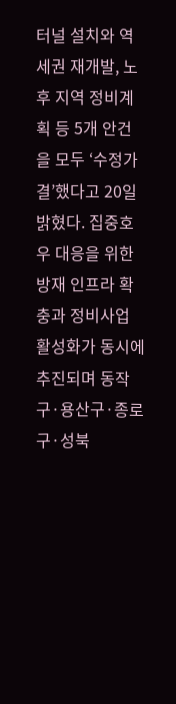터널 설치와 역세권 재개발, 노후 지역 정비계획 등 5개 안건을 모두 ‘수정가결’했다고 20일 밝혔다. 집중호우 대응을 위한 방재 인프라 확충과 정비사업 활성화가 동시에 추진되며 동작구·용산구·종로구·성북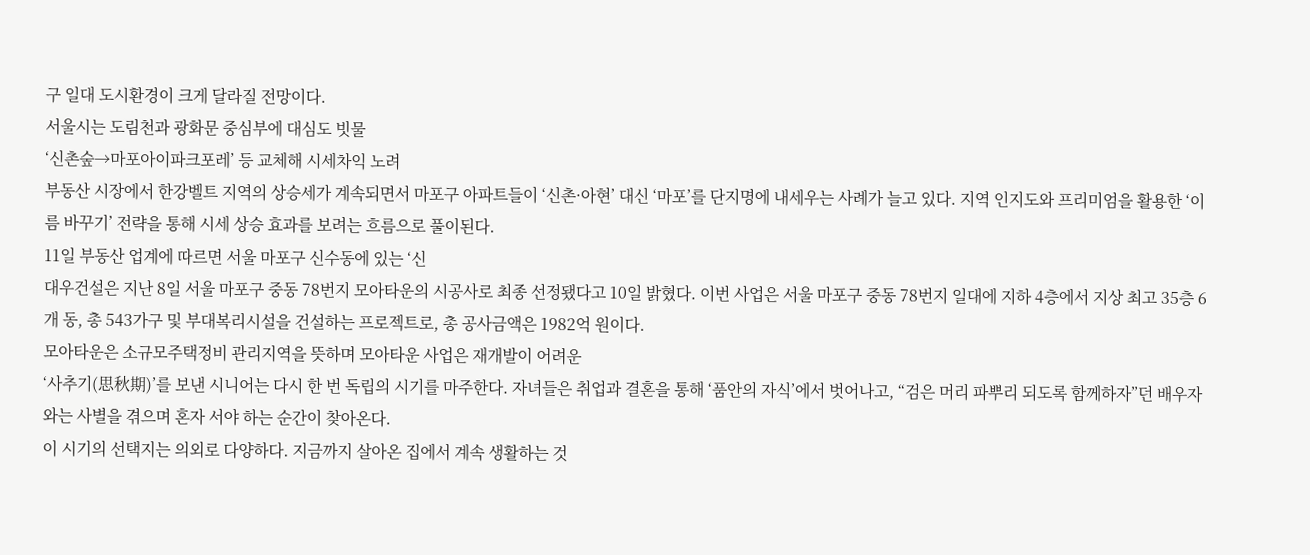구 일대 도시환경이 크게 달라질 전망이다.
서울시는 도림천과 광화문 중심부에 대심도 빗물
‘신촌숲→마포아이파크포레’ 등 교체해 시세차익 노려
부동산 시장에서 한강벨트 지역의 상승세가 계속되면서 마포구 아파트들이 ‘신촌·아현’ 대신 ‘마포’를 단지명에 내세우는 사례가 늘고 있다. 지역 인지도와 프리미엄을 활용한 ‘이름 바꾸기’ 전략을 통해 시세 상승 효과를 보려는 흐름으로 풀이된다.
11일 부동산 업계에 따르면 서울 마포구 신수동에 있는 ‘신
대우건설은 지난 8일 서울 마포구 중동 78번지 모아타운의 시공사로 최종 선정됐다고 10일 밝혔다. 이번 사업은 서울 마포구 중동 78번지 일대에 지하 4층에서 지상 최고 35층 6개 동, 총 543가구 및 부대복리시설을 건설하는 프로젝트로, 총 공사금액은 1982억 원이다.
모아타운은 소규모주택정비 관리지역을 뜻하며 모아타운 사업은 재개발이 어려운
‘사추기(思秋期)’를 보낸 시니어는 다시 한 번 독립의 시기를 마주한다. 자녀들은 취업과 결혼을 통해 ‘품안의 자식’에서 벗어나고, “검은 머리 파뿌리 되도록 함께하자”던 배우자와는 사별을 겪으며 혼자 서야 하는 순간이 찾아온다.
이 시기의 선택지는 의외로 다양하다. 지금까지 살아온 집에서 계속 생활하는 것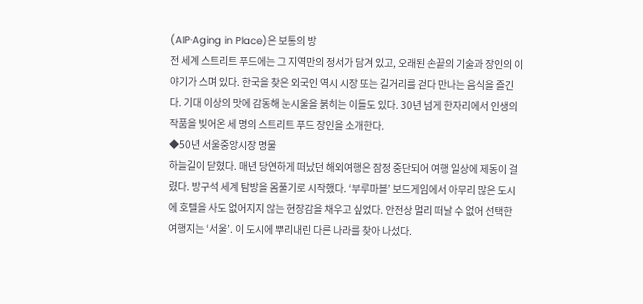(AIP·Aging in Place)은 보통의 방
전 세계 스트리트 푸드에는 그 지역만의 정서가 담겨 있고, 오래된 손끝의 기술과 장인의 이야기가 스며 있다. 한국을 찾은 외국인 역시 시장 또는 길거리를 걷다 만나는 음식을 즐긴다. 기대 이상의 맛에 감동해 눈시울을 붉히는 이들도 있다. 30년 넘게 한자리에서 인생의 작품을 빚어온 세 명의 스트리트 푸드 장인을 소개한다.
◆50년 서울중앙시장 명물
하늘길이 닫혔다. 매년 당연하게 떠났던 해외여행은 잠정 중단되어 여행 일상에 제동이 걸렸다. 방구석 세계 탐방을 몸풀기로 시작했다. ‘부루마블’ 보드게임에서 아무리 많은 도시에 호텔을 사도 없어지지 않는 현장감을 채우고 싶었다. 안전상 멀리 떠날 수 없어 선택한 여행지는 ‘서울’. 이 도시에 뿌리내린 다른 나라를 찾아 나섰다.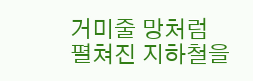거미줄 망처럼 펼쳐진 지하철을